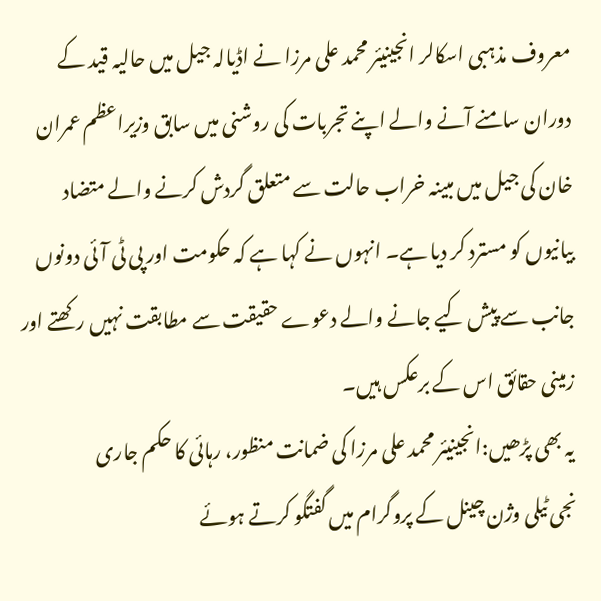معروف مذہبی اسکالر انجینیئر محمد علی مرزا نے اڈیالہ جیل میں حالیہ قید کے دوران سامنے آنے والے اپنے تجربات کی روشنی میں سابق وزیراعظم عمران خان کی جیل میں مبینہ خراب حالت سے متعلق گردش کرنے والے متضاد بیانیوں کو مسترد کر دیا ہے۔ انہوں نے کہا ہے کہ حکومت اور پی ٹی آئی دونوں جانب سے پیش کیے جانے والے دعوے حقیقت سے مطابقت نہیں رکھتے اور زمینی حقائق اس کے برعکس ہیں۔
یہ بھی پڑھیں:انجینیئر محمد علی مرزا کی ضمانت منظور، رہائی کا حکم جاری
نجی ٹیلی وژن چینل کے پروگرام میں گفتگو کرتے ہوئے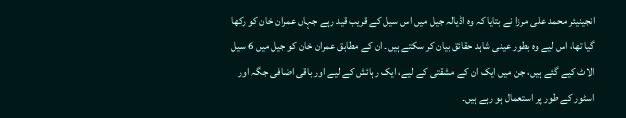انجینیئر محمد علی مرزا نے بتایا کہ وہ اڈیالہ جیل میں اس سیل کے قریب قید رہے جہاں عمران خان کو رکھا گیا تھا، اس لیے وہ بطور عینی شاہد حقائق بیان کر سکتے ہیں۔ ان کے مطابق عمران خان کو جیل میں 6 سیل الاٹ کیے گئے ہیں، جن میں ایک ان کے مشقتی کے لیے، ایک رہائش کے لیے اور باقی اضافی جگہ اور اسٹور کے طور پر استعمال ہو رہے ہیں۔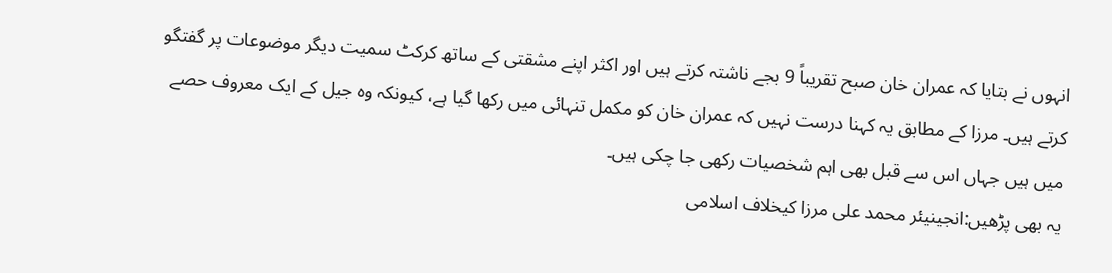انہوں نے بتایا کہ عمران خان صبح تقریباً 9 بجے ناشتہ کرتے ہیں اور اکثر اپنے مشقتی کے ساتھ کرکٹ سمیت دیگر موضوعات پر گفتگو کرتے ہیں۔ مرزا کے مطابق یہ کہنا درست نہیں کہ عمران خان کو مکمل تنہائی میں رکھا گیا ہے، کیونکہ وہ جیل کے ایک معروف حصے میں ہیں جہاں اس سے قبل بھی اہم شخصیات رکھی جا چکی ہیں۔
یہ بھی پڑھیں:انجینیئر محمد علی مرزا کیخلاف اسلامی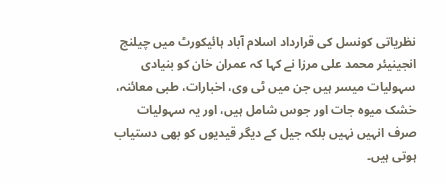نظریاتی کونسل کی قرارداد اسلام آباد ہائیکورٹ میں چیلنج
انجینیئر محمد علی مرزا نے کہا کہ عمران خان کو بنیادی سہولیات میسر ہیں جن میں ٹی وی، اخبارات، طبی معائنہ، خشک میوہ جات اور جوس شامل ہیں، اور یہ سہولیات صرف انہیں نہیں بلکہ جیل کے دیگر قیدیوں کو بھی دستیاب ہوتی ہیں۔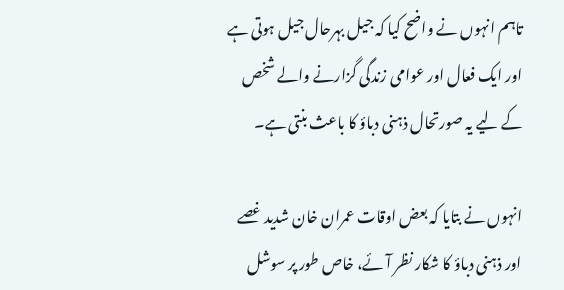تاہم انہوں نے واضح کیا کہ جیل بہرحال جیل ہوتی ہے اور ایک فعال اور عوامی زندگی گزارنے والے شخص کے لیے یہ صورتحال ذہنی دباؤ کا باعث بنتی ہے۔

انہوں نے بتایا کہ بعض اوقات عمران خان شدید غصے اور ذہنی دباؤ کا شکار نظر آئے، خاص طور پر سوشل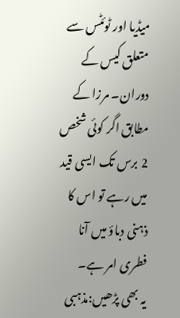میڈیا اور ٹوئٹس سے متعلق کیس کے دوران۔ مرزا کے مطابق اگر کوئی شخص 2 برس تک ایسی قید میں رہے تو اس کا ذہنی دباؤ میں آنا فطری امر ہے۔
یہ بھی پڑھیں:مذہبی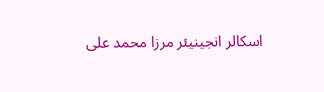اسکالر انجینیئر مرزا محمد علی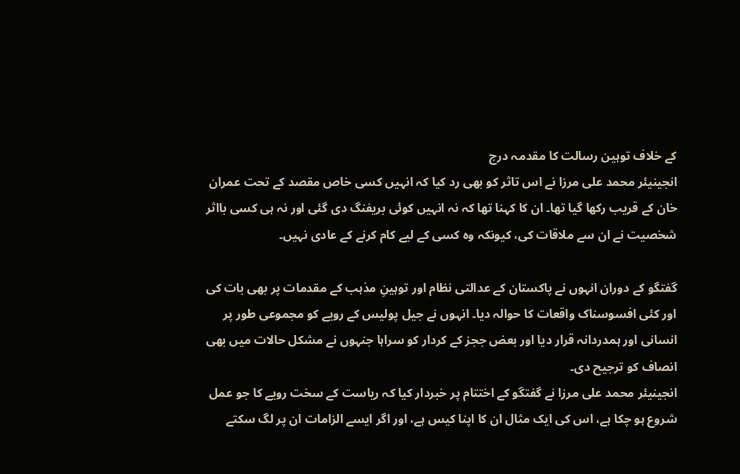کے خلاف توہین رسالت کا مقدمہ درج
انجینیئر محمد علی مرزا نے اس تاثر کو بھی رد کیا کہ انہیں کسی خاص مقصد کے تحت عمران خان کے قریب رکھا گیا تھا۔ ان کا کہنا تھا کہ نہ انہیں کوئی بریفنگ دی گئی اور نہ ہی کسی بااثر شخصیت نے ان سے ملاقات کی، کیونکہ وہ کسی کے لیے کام کرنے کے عادی نہیں۔

گفتگو کے دوران انہوں نے پاکستان کے عدالتی نظام اور توہینِ مذہب کے مقدمات پر بھی بات کی اور کئی افسوسناک واقعات کا حوالہ دیا۔ انہوں نے جیل پولیس کے رویے کو مجموعی طور پر انسانی اور ہمدردانہ قرار دیا اور بعض ججز کے کردار کو سراہا جنہوں نے مشکل حالات میں بھی انصاف کو ترجیح دی۔
انجینیئر محمد علی مرزا نے گفتگو کے اختتام پر خبردار کیا کہ ریاست کے سخت رویے کا جو عمل شروع ہو چکا ہے، اس کی ایک مثال ان کا اپنا کیس ہے، اور اگر ایسے الزامات ان پر لگ سکتے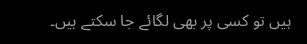ہیں تو کسی پر بھی لگائے جا سکتے ہیں۔